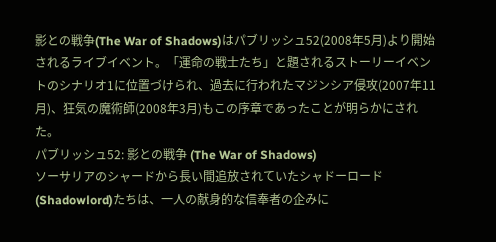影との戦争(The War of Shadows)はパブリッシュ52(2008年5月)より開始されるライブイベント。「運命の戦士たち」と題されるストーリーイベントのシナリオ1に位置づけられ、過去に行われたマジンシア侵攻(2007年11月)、狂気の魔術師(2008年3月)もこの序章であったことが明らかにされた。
パブリッシュ52: 影との戦争 (The War of Shadows)
ソーサリアのシャードから長い間追放されていたシャドーロード(Shadowlord)たちは、一人の献身的な信奉者の企みに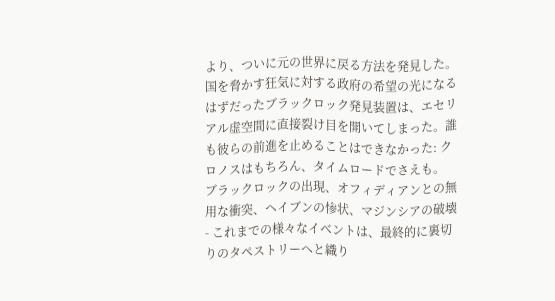より、ついに元の世界に戻る方法を発見した。国を脅かす狂気に対する政府の希望の光になるはずだったブラックロック発見装置は、エセリアル虚空間に直接裂け目を開いてしまった。誰も彼らの前進を止めることはできなかった: クロノスはもちろん、タイムロードでさえも。
ブラックロックの出現、オフィディアンとの無用な衝突、ヘイブンの惨状、マジンシアの破壊 - これまでの様々なイベントは、最終的に裏切りのタペストリーへと織り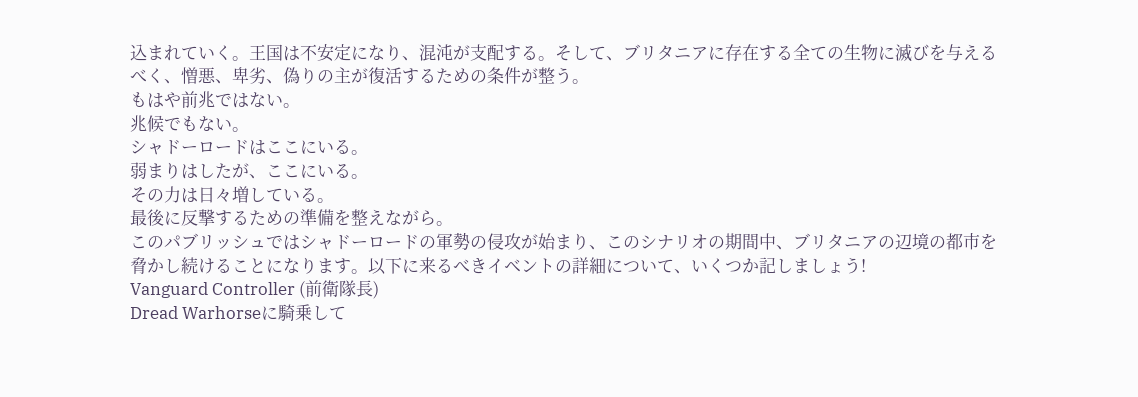込まれていく。王国は不安定になり、混沌が支配する。そして、ブリタニアに存在する全ての生物に滅びを与えるべく、憎悪、卑劣、偽りの主が復活するための条件が整う。
もはや前兆ではない。
兆候でもない。
シャドーロードはここにいる。
弱まりはしたが、ここにいる。
その力は日々増している。
最後に反撃するための準備を整えながら。
このパブリッシュではシャドーロードの軍勢の侵攻が始まり、このシナリオの期間中、ブリタニアの辺境の都市を脅かし続けることになります。以下に来るべきイベントの詳細について、いくつか記しましょう!
Vanguard Controller (前衛隊長)
Dread Warhorseに騎乗して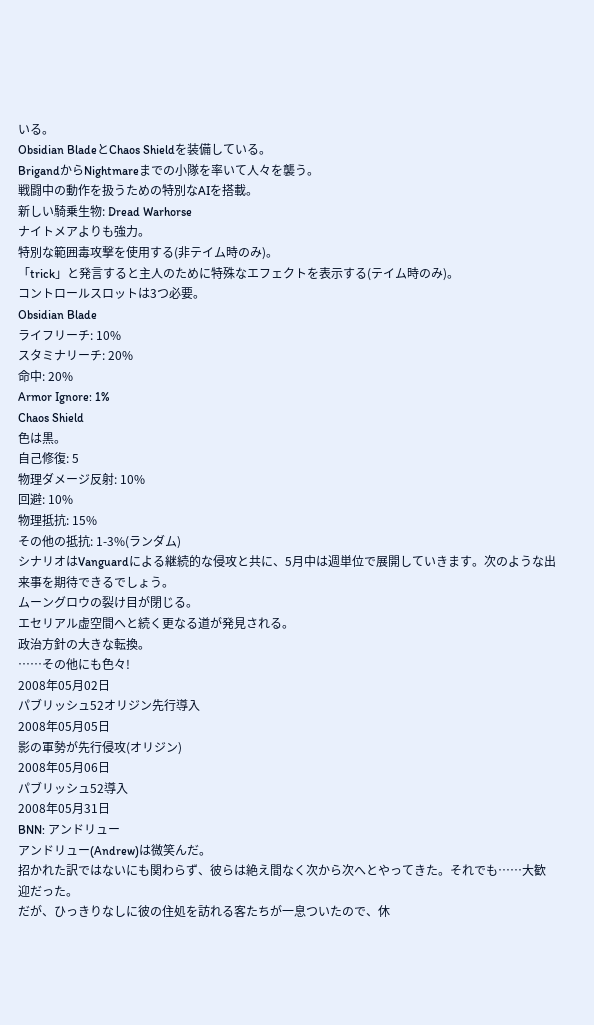いる。
Obsidian BladeとChaos Shieldを装備している。
BrigandからNightmareまでの小隊を率いて人々を襲う。
戦闘中の動作を扱うための特別なAIを搭載。
新しい騎乗生物: Dread Warhorse
ナイトメアよりも強力。
特別な範囲毒攻撃を使用する(非テイム時のみ)。
「trick」と発言すると主人のために特殊なエフェクトを表示する(テイム時のみ)。
コントロールスロットは3つ必要。
Obsidian Blade
ライフリーチ: 10%
スタミナリーチ: 20%
命中: 20%
Armor Ignore: 1%
Chaos Shield
色は黒。
自己修復: 5
物理ダメージ反射: 10%
回避: 10%
物理抵抗: 15%
その他の抵抗: 1-3%(ランダム)
シナリオはVanguardによる継続的な侵攻と共に、5月中は週単位で展開していきます。次のような出来事を期待できるでしょう。
ムーングロウの裂け目が閉じる。
エセリアル虚空間へと続く更なる道が発見される。
政治方針の大きな転換。
……その他にも色々!
2008年05月02日
パブリッシュ52オリジン先行導入
2008年05月05日
影の軍勢が先行侵攻(オリジン)
2008年05月06日
パブリッシュ52導入
2008年05月31日
BNN: アンドリュー
アンドリュー(Andrew)は微笑んだ。
招かれた訳ではないにも関わらず、彼らは絶え間なく次から次へとやってきた。それでも……大歓迎だった。
だが、ひっきりなしに彼の住処を訪れる客たちが一息ついたので、休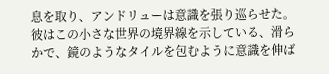息を取り、アンドリューは意識を張り巡らせた。彼はこの小さな世界の境界線を示している、滑らかで、鏡のようなタイルを包むように意識を伸ば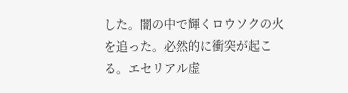した。闇の中で輝くロウソクの火を追った。必然的に衝突が起こる。エセリアル虚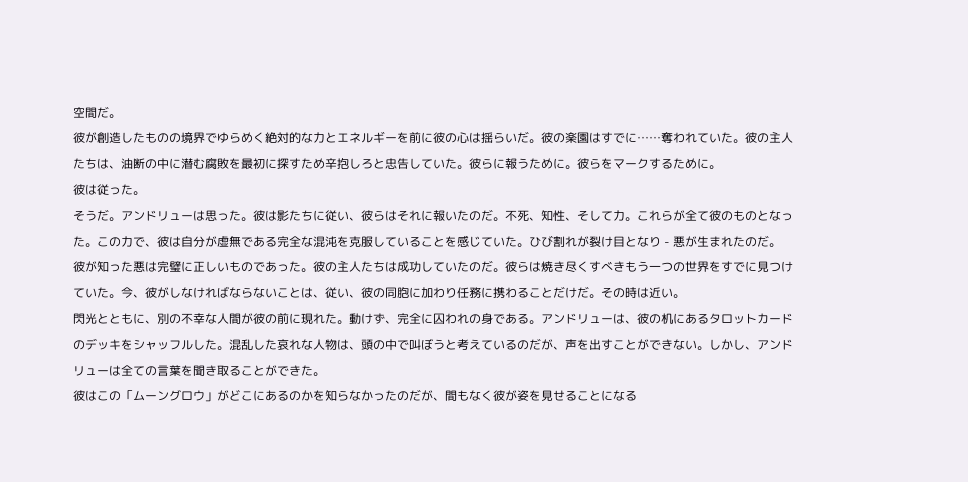空間だ。
彼が創造したものの境界でゆらめく絶対的な力とエネルギーを前に彼の心は揺らいだ。彼の楽園はすでに……奪われていた。彼の主人たちは、油断の中に潜む腐敗を最初に探すため辛抱しろと忠告していた。彼らに報うために。彼らをマークするために。
彼は従った。
そうだ。アンドリューは思った。彼は影たちに従い、彼らはそれに報いたのだ。不死、知性、そして力。これらが全て彼のものとなった。この力で、彼は自分が虚無である完全な混沌を克服していることを感じていた。ひび割れが裂け目となり - 悪が生まれたのだ。
彼が知った悪は完璧に正しいものであった。彼の主人たちは成功していたのだ。彼らは焼き尽くすべきもう一つの世界をすでに見つけていた。今、彼がしなければならないことは、従い、彼の同胞に加わり任務に携わることだけだ。その時は近い。
閃光とともに、別の不幸な人間が彼の前に現れた。動けず、完全に囚われの身である。アンドリューは、彼の机にあるタロットカードのデッキをシャッフルした。混乱した哀れな人物は、頭の中で叫ぼうと考えているのだが、声を出すことができない。しかし、アンドリューは全ての言葉を聞き取ることができた。
彼はこの「ムーングロウ」がどこにあるのかを知らなかったのだが、間もなく彼が姿を見せることになる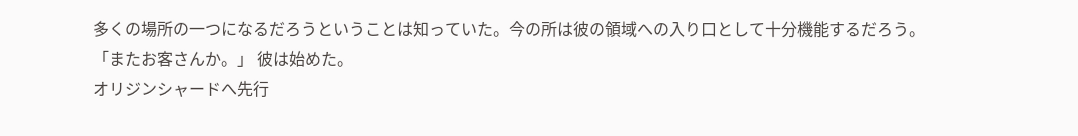多くの場所の一つになるだろうということは知っていた。今の所は彼の領域への入り口として十分機能するだろう。
「またお客さんか。」 彼は始めた。
オリジンシャードへ先行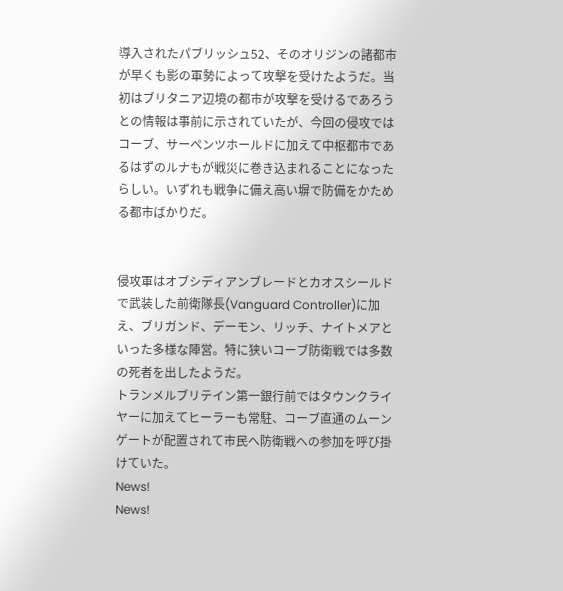導入されたパブリッシュ52、そのオリジンの諸都市が早くも影の軍勢によって攻撃を受けたようだ。当初はブリタニア辺境の都市が攻撃を受けるであろうとの情報は事前に示されていたが、今回の侵攻ではコーブ、サーペンツホールドに加えて中枢都市であるはずのルナもが戦災に巻き込まれることになったらしい。いずれも戦争に備え高い塀で防備をかためる都市ばかりだ。


侵攻軍はオブシディアンブレードとカオスシールドで武装した前衛隊長(Vanguard Controller)に加え、ブリガンド、デーモン、リッチ、ナイトメアといった多様な陣営。特に狭いコーブ防衛戦では多数の死者を出したようだ。
トランメルブリテイン第一銀行前ではタウンクライヤーに加えてヒーラーも常駐、コーブ直通のムーンゲートが配置されて市民へ防衛戦への参加を呼び掛けていた。
News!
News!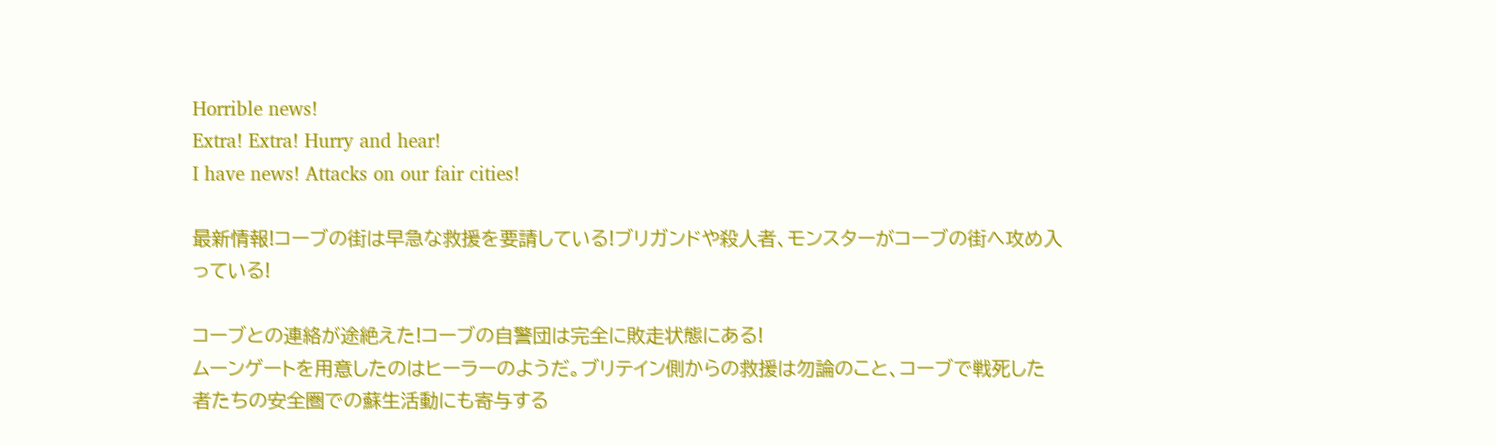Horrible news!
Extra! Extra! Hurry and hear!
I have news! Attacks on our fair cities!

最新情報!コーブの街は早急な救援を要請している!ブリガンドや殺人者、モンスターがコーブの街へ攻め入っている!

コーブとの連絡が途絶えた!コーブの自警団は完全に敗走状態にある!
ムーンゲートを用意したのはヒーラーのようだ。ブリテイン側からの救援は勿論のこと、コーブで戦死した者たちの安全圏での蘇生活動にも寄与する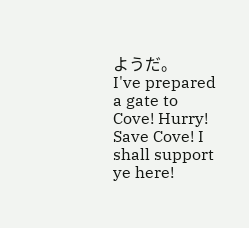ようだ。
I've prepared a gate to Cove! Hurry!
Save Cove! I shall support ye here!